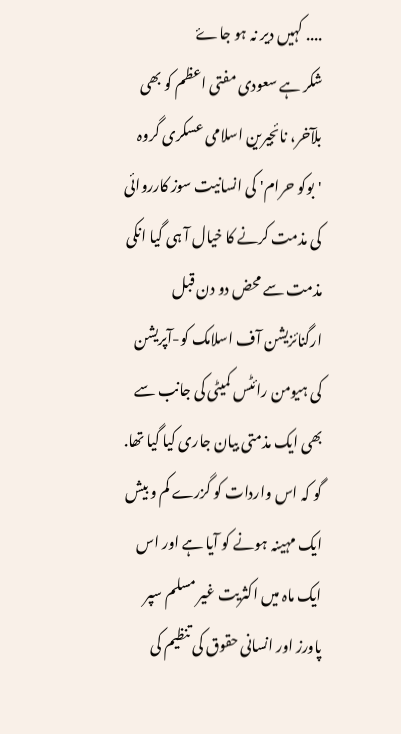.... کہیں دیر نہ ہو جاۓ
شکر ہے سعودی مفتی اعظم کو بھی بلآخر، نائجیرین اسلامی عسکری گروہ 'بوکو حرام' کی انسانیت سوز کارروائی کی مذمت کرنے کا خیال آ ہی گیا انکی مذمت سے محض دو دن قبل ارگنائزیشن آف اسلامک کو-آپریشن کی ہیومن رائٹس کمیٹی کی جانب سے بھی ایک مذمتی بیان جاری کیا گیا تھا.
گو کہ اس واردات کو گزرے کم و بیش ایک مہینہ ہونے کو آیا ہے اور اس ایک ماہ میں اکثریت غیر مسلم سپر پاورز اور انسانی حقوق کی تنظیم کی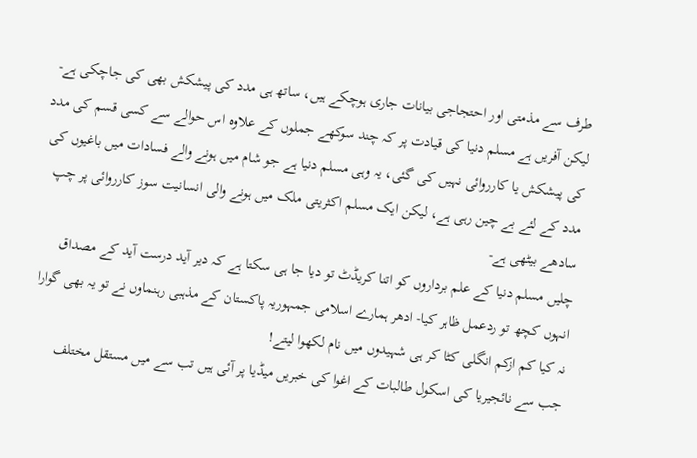طرف سے مذمتی اور احتجاجی بیانات جاری ہوچکے ہیں، ساتھ ہی مدد کی پیشکش بھی کی جاچکی ہے- لیکن آفریں ہے مسلم دنیا کی قیادت پر کہ چند سوکھے جملوں کے علاوہ اس حوالے سے کسی قسم کی مدد کی پیشکش یا کارروائی نہیں کی گئی، یہ وہی مسلم دنیا ہے جو شام میں ہونے والے فسادات میں باغیوں کی مدد کے لئے بے چین رہی ہے، لیکن ایک مسلم اکثریتی ملک میں ہونے والی انسانیت سوز کارروائی پر چپ سادھے بیٹھی ہے-
چلیں مسلم دنیا کے علم برداروں کو اتنا کریڈٹ تو دیا جا ہی سکتا ہے کہ دیر آید درست آید کے مصداق انہوں کچھ تو ردعمل ظاہر کیا- ادھر ہمارے اسلامی جمہوریہ پاکستان کے مذہبی رہنماوں نے تو یہ بھی گوارا نہ کیا کم ازکم انگلی کٹا کر ہی شہیدوں میں نام لکھوا لیتے!
جب سے نائجیریا کی اسکول طالبات کے اغوا کی خبریں میڈیا پر آئی ہیں تب سے میں مستقل مختلف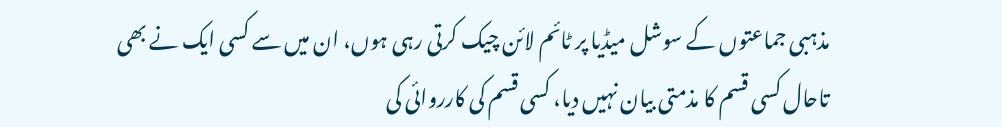مذہبی جماعتوں کے سوشل میڈیا پر ٹائم لائن چیک کرتی رہی ہوں، ان میں سے کسی ایک نے بھی تاحال کسی قسم کا مذمتی بیان نہیں دیا، کسی قسم کی کارروائی کی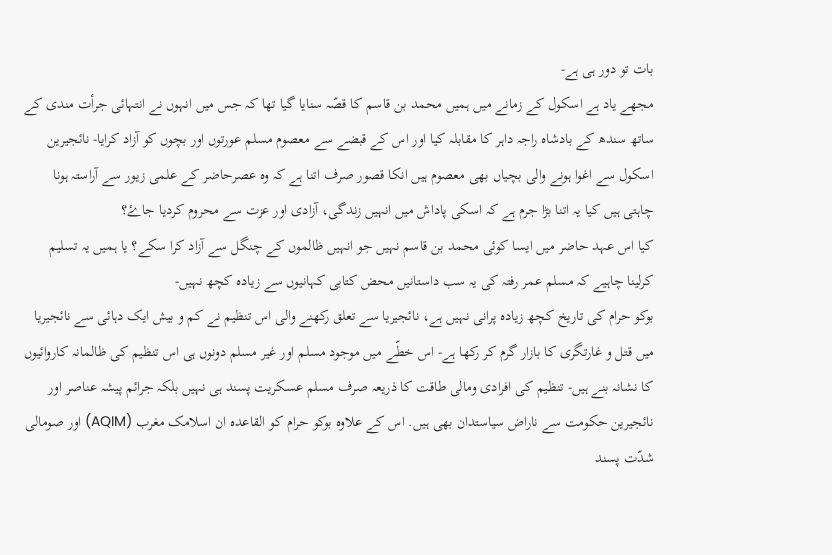بات تو دور ہی ہے-
مجھے یاد ہے اسکول کے زمانے میں ہمیں محمد بن قاسم کا قصّہ سنایا گیا تھا کہ جس میں انہوں نے انتہائی جرأت مندی کے ساتھ سندھ کے بادشاہ راجہ داہر کا مقابلہ کیا اور اس کے قبضے سے معصوم مسلم عورتوں اور بچوں کو آزاد کرایا- نائجیرین اسکول سے اغوا ہونے والی بچیاں بھی معصوم ہیں انکا قصور صرف اتنا ہے کہ وہ عصرحاضر کے علمی زیور سے آراستہ ہونا چاہتی ہیں کیا یہ اتنا بڑا جرم ہے کہ اسکی پاداش میں انہیں زندگی، آزادی اور عزت سے محروم کردیا جاۓ؟
کیا اس عہد حاضر میں ایسا کوئی محمد بن قاسم نہیں جو انہیں ظالموں کے چنگل سے آزاد کرا سکے؟ یا ہمیں یہ تسلیم کرلینا چاہیے کہ مسلم عمر رفتہ کی یہ سب داستانیں محض کتابی کہانیوں سے زیادہ کچھ نہیں-
بوکو حرام کی تاریخ کچھ زیادہ پرانی نہیں ہے، نائجیریا سے تعلق رکھنے والی اس تنظیم نے کم و بیش ایک دہائی سے نائجیریا میں قتل و غارتگری کا بازار گرم کر رکھا ہے- اس خطّے میں موجود مسلم اور غیر مسلم دونوں ہی اس تنظیم کی ظالمانہ کاروائیوں کا نشانہ بنے ہیں- تنظیم کی افرادی ومالی طاقت کا ذریعہ صرف مسلم عسکریت پسند ہی نہیں بلکہ جرائم پیشہ عناصر اور نائجیرین حکومت سے ناراض سیاستدان بھی ہیں. اس کے علاوہ بوکو حرام کو القاعدہ ان اسلامک مغرب (AQIM) اور صومالی شدّت پسند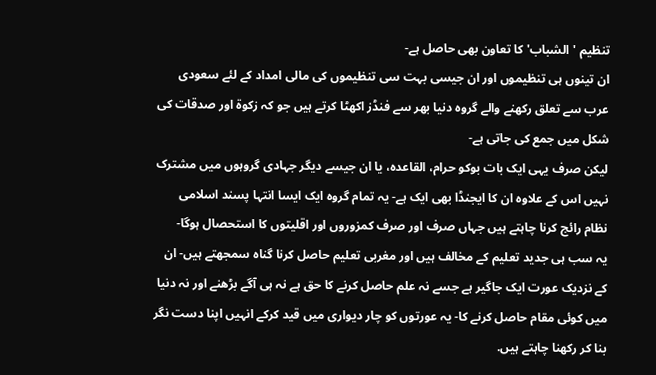تنظیم 'الشباب' کا تعاون بھی حاصل ہے-
ان تینوں ہی تنظیموں اور ان جیسی بہت سی تنظیموں کی مالی امداد کے لئے سعودی عرب سے تعلق رکھنے والے گروہ دنیا بھر سے فنڈز اکھٹا کرتے ہیں جو کہ زکوة اور صدقات کی شکل میں جمع کی جاتی ہے-
لیکن صرف یہی ایک بات بوکو حرام، القاعدہ، یا ان جیسے دیگر جہادی گروہوں میں مشترک نہیں اس کے علاوہ ان کا ایجنڈا بھی ایک ہے- یہ تمام گروہ ایک ایسا انتہا پسند اسلامی نظام رائج کرنا چاہتے ہیں جہاں صرف اور صرف کمزوروں اور اقلیتوں کا استحصال ہوگا-
یہ سب ہی جدید تعلیم کے مخالف ہیں اور مغربی تعلیم حاصل کرنا گناہ سمجھتے ہیں- ان کے نزدیک عورت ایک جاگیر ہے جسے نہ علم حاصل کرنے کا حق ہے نہ ہی آگے بڑھنے اور نہ دنیا میں کوئی مقام حاصل کرنے کا- یہ عورتوں کو چار دیواری میں قید کرکے انہیں اپنا دست نگر بنا کر رکھنا چاہتے ہیں.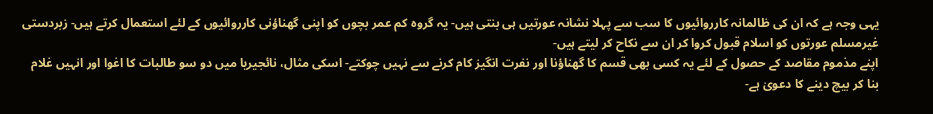یہی وجہ ہے کہ ان کی ظالمانہ کارروائیوں کا سب سے پہلا نشانہ عورتیں ہی بنتی ہیں- یہ گروہ کم عمر بچوں کو اپنی گھناؤنی کارروائیوں کے لئے استعمال کرتے ہیں- زبردستی غیرمسلم عورتوں کو اسلام قبول کروا کر ان سے نکاح کر لیتے ہیں-
اپنے مذموم مقاصد کے حصول کے لئے یہ کسی بھی قسم کا گھناؤنا اور نفرت انگیز کام کرنے سے نہیں چوکتے- اسکی مثال، نائجیریا میں دو سو طالبات کا اغوا اور انہیں غلام بنا کر بیچ دینے کا دعویٰ ہے-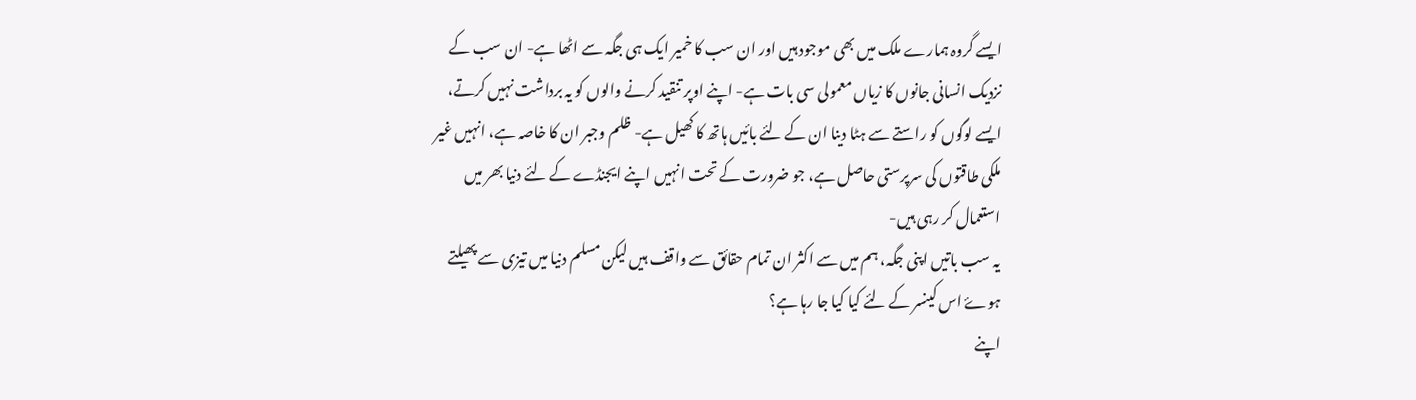ایسے گروہ ہمارے ملک میں بھی موجود ہیں اور ان سب کا خمیر ایک ہی جگہ سے اٹھا ہے- ان سب کے نزدیک انسانی جانوں کا زیاں معمولی سی بات ہے- اپنے اوپر تنقید کرنے والوں کو یہ برداشت نہیں کرتے، ایسے لوگوں کو راستے سے ہٹا دینا ان کے لئے بائیں ہاتھ کا کھیل ہے- ظلم وجبر ان کا خاصہ ہے، انہیں غیر ملکی طاقتوں کی سرپرستی حاصل ہے، جو ضرورت کے تحت انہیں اپنے ایجنڈے کے لئے دنیا بھر میں استعمال کر رہی ہیں-
یہ سب باتیں اپنی جگہ، ہم میں سے اکثر ان تمام حقائق سے واقف ہیں لیکن مسلم دنیا میں تیزی سے پھیلتے ہوۓ اس کینسر کے لئے کیا کیا جا رہا ہے؟
اپنے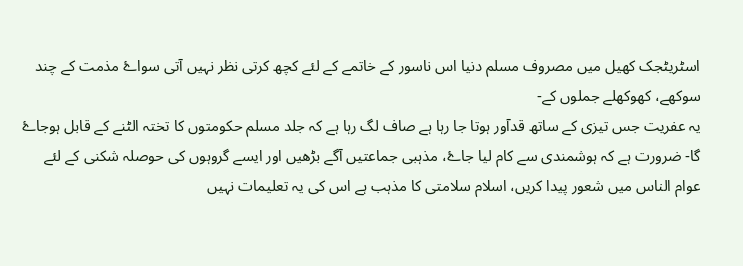اسٹریٹجک کھیل میں مصروف مسلم دنیا اس ناسور کے خاتمے کے لئے کچھ کرتی نظر نہیں آتی سواۓ مذمت کے چند سوکھے، کھوکھلے جملوں کے-
یہ عفریت جس تیزی کے ساتھ قدآور ہوتا جا رہا ہے صاف لگ رہا ہے کہ جلد مسلم حکومتوں کا تختہ الٹنے کے قابل ہوجاۓ گا- ضرورت ہے کہ ہوشمندی سے کام لیا جاۓ، مذہبی جماعتیں آگے بڑھیں اور ایسے گروہوں کی حوصلہ شکنی کے لئے عوام الناس میں شعور پیدا کریں، اسلام سلامتی کا مذہب ہے اس کی یہ تعلیمات نہیں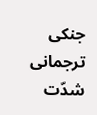جنکی ترجمانی شدّت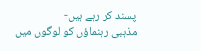پسند کر رہے ہیں-
مذہبی رہنماؤں کو لوگوں میں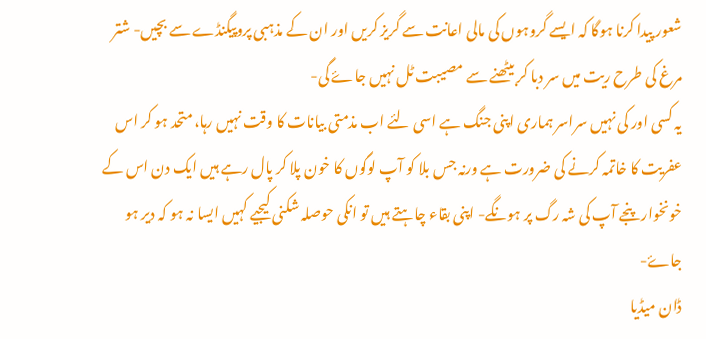شعور پیدا کرنا ہوگا کہ ایسے گروہوں کی مالی اعانت سے گریز کریں اور ان کے مذہبی پروپیگنڈے سے بچیں- شتر مرغ کی طرح ریت میں سر دبا کر بیٹھنے سے مصیبت ٹل نہیں جاۓ گی-
یہ کسی اور کی نہیں سراسر ہماری اپنی جنگ ہے اسی لئے اب مذمتی بیانات کا وقت نہیں رہا، متحد ہو کر اس عفریت کا خاتمہ کرنے کی ضرورت ہے ورنہ جس بلا کو آپ لوگوں کا خون پلا کر پال رہے ہیں ایک دن اس کے خونخوار پنجے آپ کی شہ رگ پر ہونگے- اپنی بقاء چاہتے ہیں تو انکی حوصلہ شکنی کیجیے کہیں ایسا نہ ہو کہ دیر ہو جاۓ-
ڈان میڈیا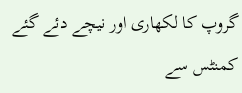گروپ کا لکھاری اور نیچے دئے گئے کمنٹس سے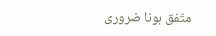متّفق ہونا ضروری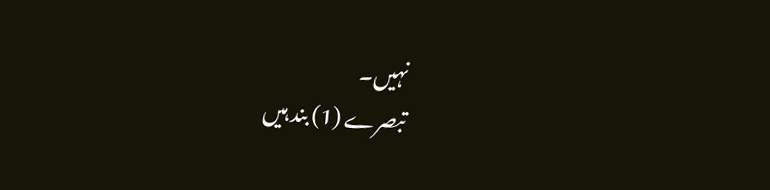نہیں۔
تبصرے (1) بند ہیں